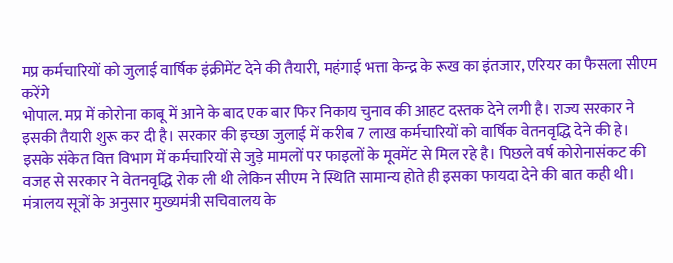मप्र कर्मचारियों को जुलाई वार्षिक इंक्रीमेंट देने की तैयारी, महंगाई भत्ता केन्द्र के रूख का इंतजार, एरियर का फैसला सीएम करेंगे
भोपाल. मप्र में कोरोना काबू में आने के बाद एक बार फिर निकाय चुनाव की आहट दस्तक देने लगी है। राज्य सरकार ने इसकी तैयारी शुरू कर दी है। सरकार की इच्छा जुलाई में करीब 7 लाख कर्मचारियों को वार्षिक वेतनवृद्धि देने की हे। इसके संकेत वित्त विभाग में कर्मचारियों से जुड़े मामलों पर फाइलों के मूवमेंट से मिल रहे है। पिछले वर्ष कोरोनासंकट की वजह से सरकार ने वेतनवृद्धि रोक ली थी लेकिन सीएम ने स्थिति सामान्य होते ही इसका फायदा देने की बात कही थी।
मंत्रालय सूत्रों के अनुसार मुख्यमंत्री सचिवालय के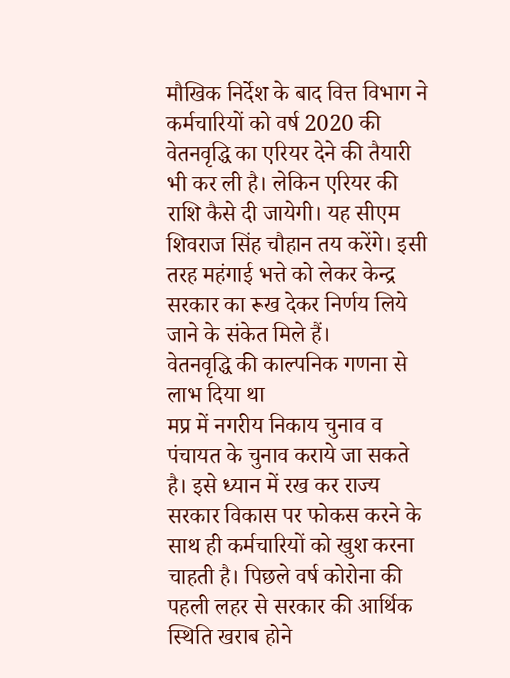मौखिक निर्देश के बाद वित्त विभाग ने कर्मचारियों को वर्ष 2020 की वेतनवृद्धि का एरियर देने की तैयारी भी कर ली है। लेकिन एरियर की राशि कैसे दी जायेगी। यह सीएम शिवराज सिंह चौहान तय करेंगे। इसी तरह महंगाई भत्ते को लेकर केन्द्र सरकार का रूख देकर निर्णय लिये जाने के संकेत मिले हैं।
वेतनवृद्धि की काल्पनिक गणना से लाभ दिया था
मप्र में नगरीय निकाय चुनाव व पंचायत के चुनाव कराये जा सकते है। इसे ध्यान में रख कर राज्य सरकार विकास पर फोकस करने के साथ ही कर्मचारियों को खुश करना चाहती है। पिछले वर्ष कोरोना की पहली लहर से सरकार की आर्थिक स्थिति खराब होने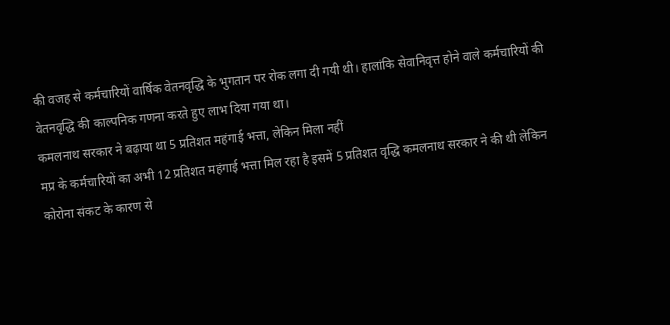की वजह से कर्मचारियों वार्षिक वेतनवृद्धि के भुगतान पर रोक लगा दी गयी थी। हालांकि सेवानिवृत्त होने वाले कर्मचारियों की वेतनवृद्धि की काल्पनिक गणना करते हुए लाभ दिया गया था।
कमलनाथ सरकार ने बढ़ाया था 5 प्रतिशत महंगाई भत्ता, लेकिन मिला नहीं
मप्र के कर्मचारियों का अभी 12 प्रतिशत महंगाई भत्ता मिल रहा है इसमें 5 प्रतिशत वृद्धि कमलनाथ सरकार ने की थी लेकिन कोरोना संकट के कारण से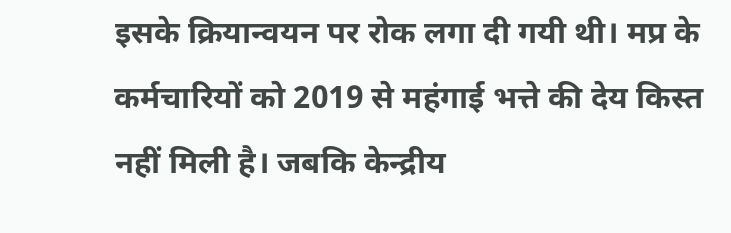इसके क्रियान्वयन पर रोक लगा दी गयी थी। मप्र के कर्मचारियों को 2019 से महंगाई भत्ते की देय किस्त नहीं मिली है। जबकि केन्द्रीय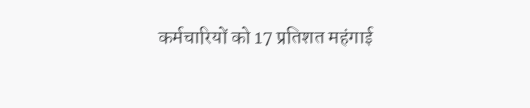कर्मचारियों को 17 प्रतिशत महंगाई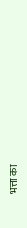भत्ता का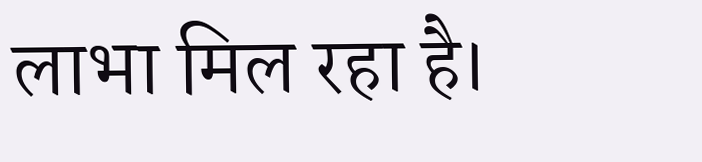लाभा मिल रहा है।